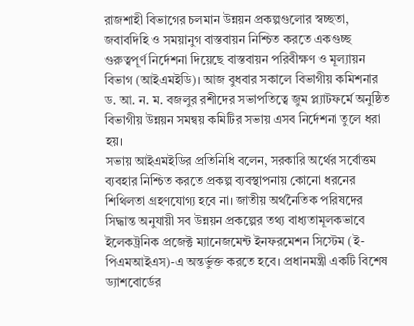রাজশাহী বিভাগের চলমান উন্নয়ন প্রকল্পগুলোর স্বচ্ছতা, জবাবদিহি ও সময়ানুগ বাস্তবায়ন নিশ্চিত করতে একগুচ্ছ গুরুত্বপূর্ণ নির্দেশনা দিয়েছে বাস্তবায়ন পরিবীক্ষণ ও মূল্যায়ন বিভাগ (আইএমইডি)। আজ বুধবার সকালে বিভাগীয় কমিশনার ড. আ. ন. ম. বজলুর রশীদের সভাপতিত্বে জুম প্ল্যাটফর্মে অনুষ্ঠিত বিভাগীয় উন্নয়ন সমন্বয় কমিটির সভায় এসব নির্দেশনা তুলে ধরা হয়।
সভায় আইএমইডির প্রতিনিধি বলেন, সরকারি অর্থের সর্বোত্তম ব্যবহার নিশ্চিত করতে প্রকল্প ব্যবস্থাপনায় কোনো ধরনের শিথিলতা গ্রহণযোগ্য হবে না। জাতীয় অর্থনৈতিক পরিষদের সিদ্ধান্ত অনুযায়ী সব উন্নয়ন প্রকল্পের তথ্য বাধ্যতামূলকভাবে ইলেকট্রনিক প্রজেক্ট ম্যানেজমেন্ট ইনফরমেশন সিস্টেম (ই-পিএমআইএস)-এ অন্তর্ভুক্ত করতে হবে। প্রধানমন্ত্রী একটি বিশেষ ড্যাশবোর্ডের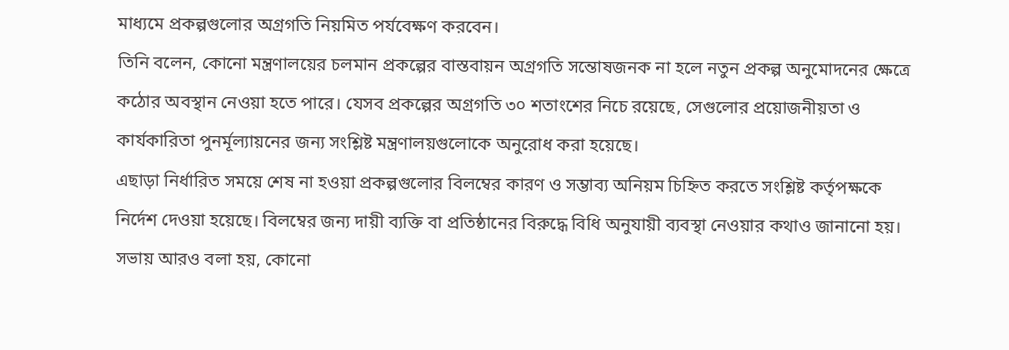মাধ্যমে প্রকল্পগুলোর অগ্রগতি নিয়মিত পর্যবেক্ষণ করবেন।
তিনি বলেন, কোনো মন্ত্রণালয়ের চলমান প্রকল্পের বাস্তবায়ন অগ্রগতি সন্তোষজনক না হলে নতুন প্রকল্প অনুমোদনের ক্ষেত্রে কঠোর অবস্থান নেওয়া হতে পারে। যেসব প্রকল্পের অগ্রগতি ৩০ শতাংশের নিচে রয়েছে, সেগুলোর প্রয়োজনীয়তা ও কার্যকারিতা পুনর্মূল্যায়নের জন্য সংশ্লিষ্ট মন্ত্রণালয়গুলোকে অনুরোধ করা হয়েছে।
এছাড়া নির্ধারিত সময়ে শেষ না হওয়া প্রকল্পগুলোর বিলম্বের কারণ ও সম্ভাব্য অনিয়ম চিহ্নিত করতে সংশ্লিষ্ট কর্তৃপক্ষকে নির্দেশ দেওয়া হয়েছে। বিলম্বের জন্য দায়ী ব্যক্তি বা প্রতিষ্ঠানের বিরুদ্ধে বিধি অনুযায়ী ব্যবস্থা নেওয়ার কথাও জানানো হয়।
সভায় আরও বলা হয়, কোনো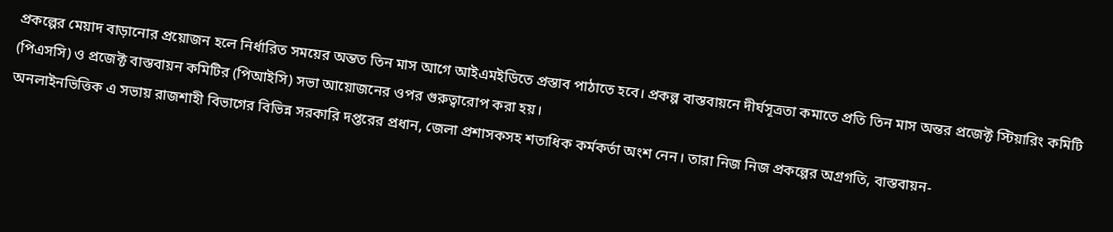প্রকল্পের মেয়াদ বাড়ানোর প্রয়োজন হলে নির্ধারিত সময়ের অন্তত তিন মাস আগে আইএমইডিতে প্রস্তাব পাঠাতে হবে। প্রকল্প বাস্তবায়নে দীর্ঘসূত্রতা কমাতে প্রতি তিন মাস অন্তর প্রজেক্ট স্টিয়ারিং কমিটি (পিএসসি) ও প্রজেক্ট বাস্তবায়ন কমিটির (পিআইসি) সভা আয়োজনের ওপর গুরুত্বারোপ করা হয়।
অনলাইনভিত্তিক এ সভায় রাজশাহী বিভাগের বিভিন্ন সরকারি দপ্তরের প্রধান, জেলা প্রশাসকসহ শতাধিক কর্মকর্তা অংশ নেন। তারা নিজ নিজ প্রকল্পের অগ্রগতি, বাস্তবায়ন-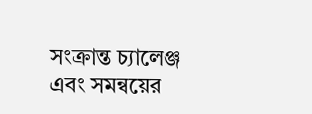সংক্রান্ত চ্যালেঞ্জ এবং সমন্বয়ের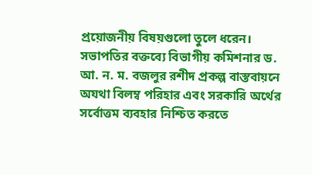প্রয়োজনীয় বিষয়গুলো তুলে ধরেন।
সভাপতির বক্তব্যে বিভাগীয় কমিশনার ড. আ. ন. ম. বজলুর রশীদ প্রকল্প বাস্তবায়নে অযথা বিলম্ব পরিহার এবং সরকারি অর্থের সর্বোত্তম ব্যবহার নিশ্চিত করতে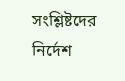সংশ্লিষ্টদের নির্দেশ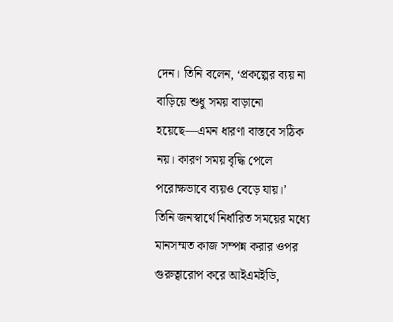দেন। তিনি বলেন, ‘প্রকল্পের ব্যয় না বাড়িয়ে শুধু সময় বাড়ানো হয়েছে—এমন ধারণা বাস্তবে সঠিক নয়। কারণ সময় বৃদ্ধি পেলে পরোক্ষভাবে ব্যয়ও বেড়ে যায়।’
তিনি জনস্বার্থে নির্ধারিত সময়ের মধ্যে মানসম্মত কাজ সম্পন্ন করার ওপর গুরুত্বারোপ করে আইএমইডি,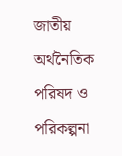জাতীয় অর্থনৈতিক পরিষদ ও পরিকল্পনা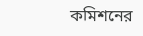কমিশনের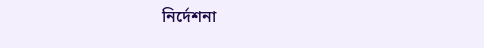নির্দেশনা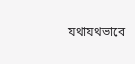যথাযথভাবে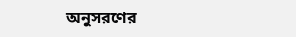অনুসরণের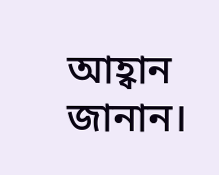আহ্বান জানান।